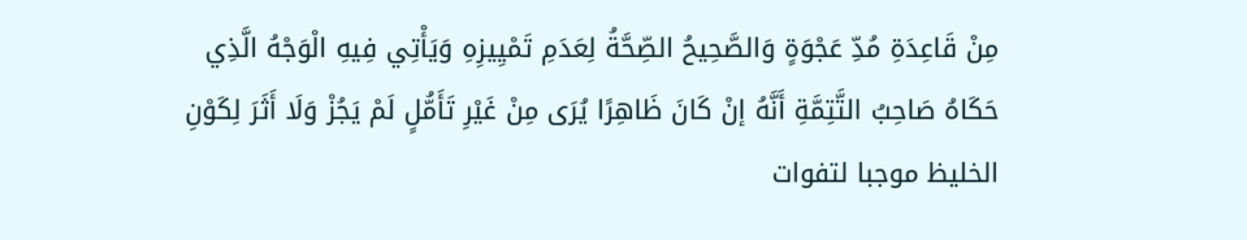مِنْ قَاعِدَةِ مُدِّ عَجْوَةٍ وَالصَّحِيحُ الصِّحَّةُ لِعَدَمِ تَمْيِيزِهِ وَيَأْتِي فِيهِ الْوَجْهُ الَّذِي حَكَاهُ صَاحِبُ التَّتِمَّةِ أَنَّهُ إنْ كَانَ ظَاهِرًا يُرَى مِنْ غَيْرِ تَأَمُّلٍ لَمْ يَجُزْ وَلَا أَثَرَ لِكَوْنِ الخليظ موجبا لتفوات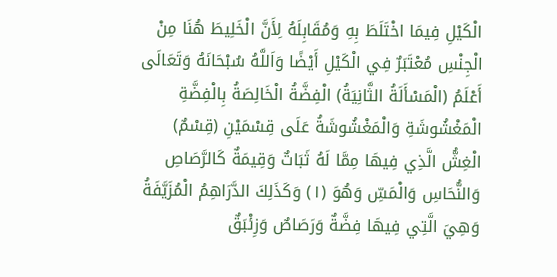الْكَيْلِ فِيمَا اخْتَلَطَ بِهِ وَمُقَابِلَهُ لِأَنَّ الْخَلِيطَ هُنَا مِنْ الْجِنْسِ مُعْتَبَرٌ فِي الْكَيْلِ أَيْضًا وَاَللَّهُ سُبْحَانَهُ وَتَعَالَى أَعْلَمُ (الْمَسْأَلَةُ الثَّانِيَةُ) الْفِضَّةُ الْخَالِصَةُ بِالْفِضَّةِ الْمَغْشُوشَةِ وَالْمَغْشُوشَةُ عَلَى قِسْمَيْنِ (قِسْمٌ) الْغِشُّ الَّذِي فِيهَا مِمَّا لَهُ ثَبَاتٌ وَقِيمَةٌ كَالرَّصَاصِ وَالنُّحَاسِ وَالْمَسِّ وَهُوَ (١) وَكَذَلِكَ الدَّرَاهِمُ الْمُزَيَّفَةُ وَهِيَ الَّتِي فِيهَا فِضَّةٌ وَرَصَاصٌ وَزِئْبَقٌ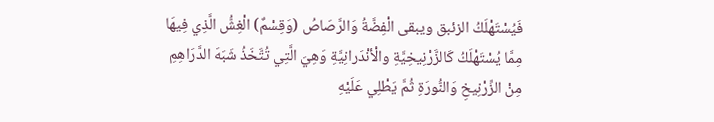فَيُسْتَهْلَكُ الزئبق ويبقى الْفِضَّةُ وَالرَّصَاصُ (وَقِسْمٌ) الْغِشُّ الَّذِي فِيهَا مِمَّا يُسْتَهْلَكُ كَالزَّرْنِيخِيَّةِ والْأنْدَرانِيَّةِ وَهِيَ الَّتِي تُتَّخَذُ شَبَهَ الدَّرَاهِمِ مِنْ الزِّرْنِيخِ وَالنُّورَةِ ثُمَّ يَطْلِي عَلَيْهِ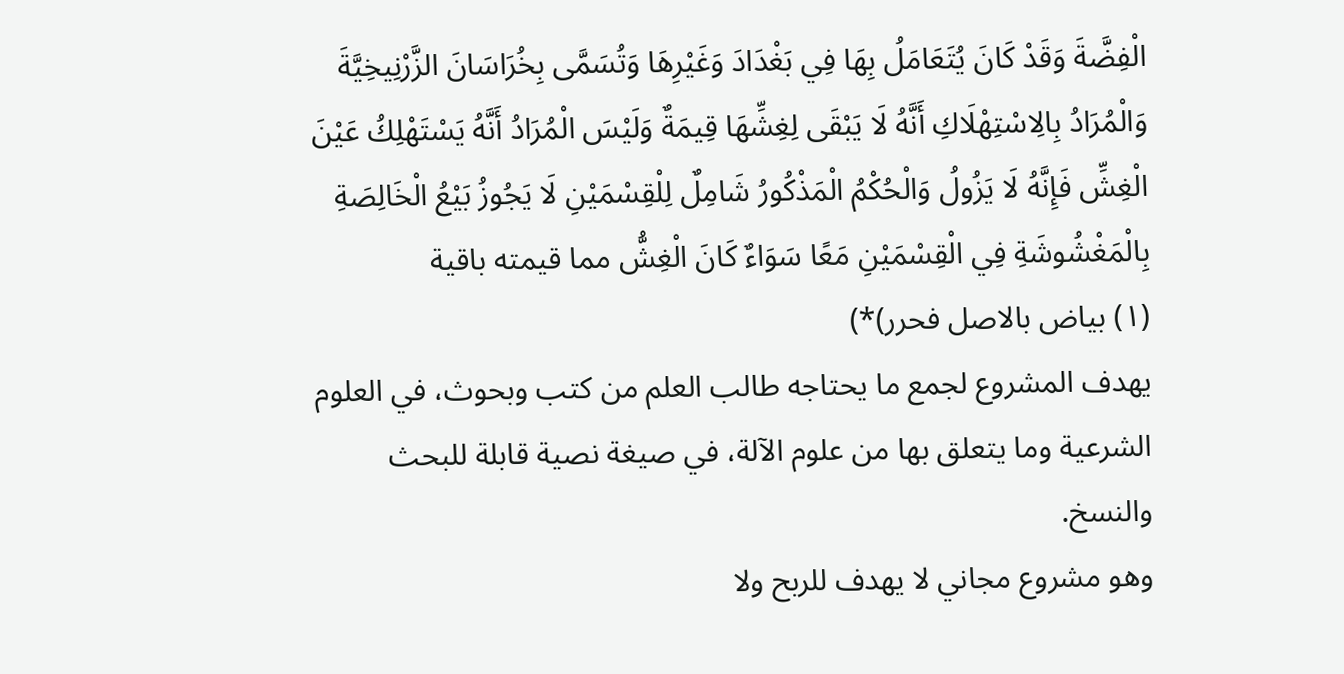الْفِضَّةَ وَقَدْ كَانَ يُتَعَامَلُ بِهَا فِي بَغْدَادَ وَغَيْرِهَا وَتُسَمَّى بِخُرَاسَانَ الزَّرْنِيخِيَّةَ وَالْمُرَادُ بِالِاسْتِهْلَاكِ أَنَّهُ لَا يَبْقَى لِغِشِّهَا قِيمَةٌ وَلَيْسَ الْمُرَادُ أَنَّهُ يَسْتَهْلِكُ عَيْنَ الْغِشِّ فَإِنَّهُ لَا يَزُولُ وَالْحُكْمُ الْمَذْكُورُ شَامِلٌ لِلْقِسْمَيْنِ لَا يَجُوزُ بَيْعُ الْخَالِصَةِ بِالْمَغْشُوشَةِ فِي الْقِسْمَيْنِ مَعًا سَوَاءٌ كَانَ الْغِشُّ مما قيمته باقية
(١) بياض بالاصل فحرر)*)
يهدف المشروع لجمع ما يحتاجه طالب العلم من كتب وبحوث، في العلوم الشرعية وما يتعلق بها من علوم الآلة، في صيغة نصية قابلة للبحث والنسخ.
وهو مشروع مجاني لا يهدف للربح ولا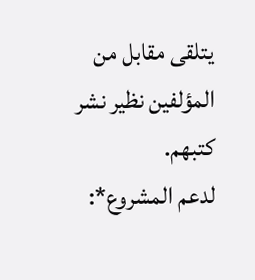يتلقى مقابل من المؤلفين نظير نشر كتبهم.
لدعم المشروع*: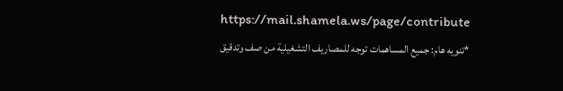https://mail.shamela.ws/page/contribute
*تنويه هام: جميع المساهمات توجه للمصاريف التشغيلية من صف وتدقيق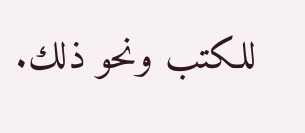للكتب ونحو ذلك.